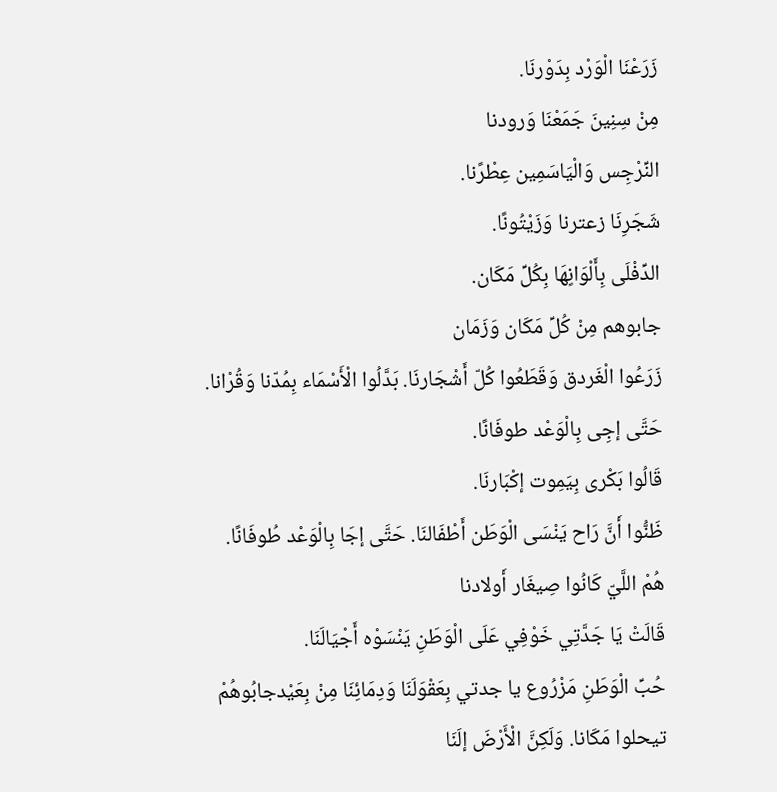زَرَعْنَا الْوَرْد بِدَوْرنَا.
مِنْ سِنِينَ جَمَعْنَا وَرودنا
النِّرْجِس وَالْيَاسَمِين عِطْرًنا.
شَجَرِنَا زعترنا وَزَيْتُونًا.
الدِّفْلَى بِأَلْوَانٍهَا بِكُلِّ مَكَان.
جابوهم مِنْ كُلِّ مَكَان وَزَمَان
زَرَعُوا الْغَردق وَقَطَعُوا كُلّ أَشْجَارنَا. بَدَّلُوا الْأَسْمَاء بِمُدّنا وَقُرْانا.
حَتَّى إجِى بِالْوَعْد طوفَانًا.
قَالُوا بَكْرى بِيَمِوت إكْبَارنَا.
ظَنُّوا أَنَّ رَاح يَنْسَى الْوَطَن أَطْفَالنَا. حَتَّى إجَا بِالْوَعْد طُوفَانًا.
هُمْ اللَّيّ كَانُوا صِيغَار أَولادنا
قَالَتْ يَا جَدَّتِي خَوْفِي عَلَى الْوَطَنِ يَنْسَوْه أَجْيَالَنَا.
حُبِّ الْوَطَنِ مَزْرُوع يا جدتي بِعَقْوَلَنَا وَدِمَائِنَا مِنْ بِعَيْدجابُوهُمْ تيحلوا مَكَانا. وَلَكِنَّ الْأَرْضَ إلَنَا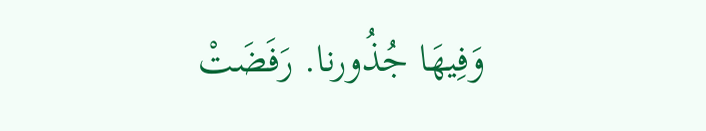وَفِيهَا جُذُورنا. رَفَضَتْ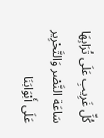كُلِّ غَرِيبِ عَلَى تُرَابِهَا سَاعَة النَّصْر وَالتَّحْرِير عَلَى أَبْوَابَنَا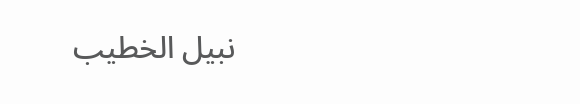نبيل الخطيب